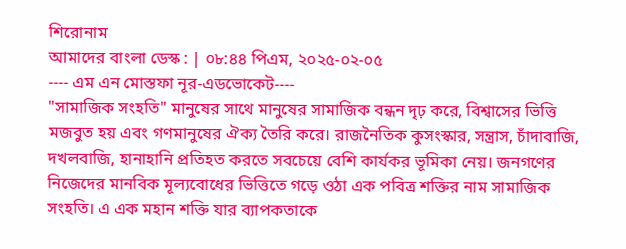শিরোনাম
আমাদের বাংলা ডেস্ক : | ০৮:৪৪ পিএম, ২০২৫-০২-০৫
---- এম এন মোস্তফা নূর-এডভোকেট----
"সামাজিক সংহতি" মানুষের সাথে মানুষের সামাজিক বন্ধন দৃঢ় করে, বিশ্বাসের ভিত্তি মজবুত হয় এবং গণমানুষের ঐক্য তৈরি করে। রাজনৈতিক কুসংস্কার, সন্ত্রাস, চাঁদাবাজি, দখলবাজি, হানাহানি প্রতিহত করতে সবচেয়ে বেশি কার্যকর ভূমিকা নেয়। জনগণের নিজেদের মানবিক মূল্যবোধের ভিত্তিতে গড়ে ওঠা এক পবিত্র শক্তির নাম সামাজিক সংহতি। এ এক মহান শক্তি যার ব্যাপকতাকে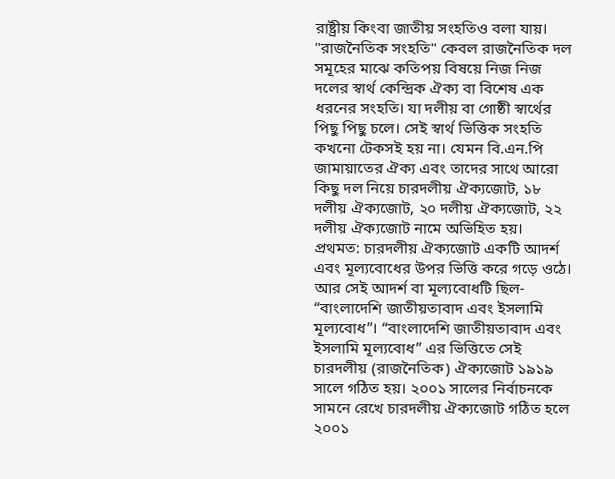রাষ্ট্রীয় কিংবা জাতীয় সংহতিও বলা যায়।
"রাজনৈতিক সংহতি" কেবল রাজনৈতিক দল সমূহের মাঝে কতিপয় বিষয়ে নিজ নিজ দলের স্বার্থ কেন্দ্রিক ঐক্য বা বিশেষ এক ধরনের সংহতি। যা দলীয় বা গোষ্ঠী স্বার্থের পিছু পিছু চলে। সেই স্বার্থ ভিত্তিক সংহতি কখনো টেকসই হয় না। যেমন বি.এন.পি জামায়াতের ঐক্য এবং তাদের সাথে আরো কিছু দল নিয়ে চারদলীয় ঐক্যজোট, ১৮ দলীয় ঐক্যজোট, ২০ দলীয় ঐক্যজোট, ২২ দলীয় ঐক্যজোট নামে অভিহিত হয়। প্রথমত: চারদলীয় ঐক্যজোট একটি আদর্শ এবং মূল্যবোধের উপর ভিত্তি করে গড়ে ওঠে। আর সেই আদর্শ বা মূল্যবোধটি ছিল- “বাংলাদেশি জাতীয়তাবাদ এবং ইসলামি মূল্যবোধ”। “বাংলাদেশি জাতীয়তাবাদ এবং ইসলামি মূল্যবোধ” এর ভিত্তিতে সেই চারদলীয় (রাজনৈতিক) ঐক্যজোট ১৯১৯ সালে গঠিত হয়। ২০০১ সালের নির্বাচনকে সামনে রেখে চারদলীয় ঐক্যজোট গঠিত হলে ২০০১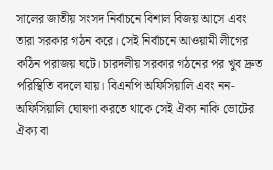সালের জাতীয় সংসদ নির্বাচনে বিশাল বিজয় আসে এবং তারা সরকার গঠন করে। সেই নির্বাচনে আওয়ামী লীগের কঠিন পরাজয় ঘটে। চারদলীয় সরকার গঠনের পর খুব দ্রুত পরিস্থিতি বদলে যায়। বিএনপি অফিসিয়ালি এবং নন-অফিসিয়ালি ঘোষণা করতে থাকে সেই ঐক্য নাকি ভোটের ঐক্য বা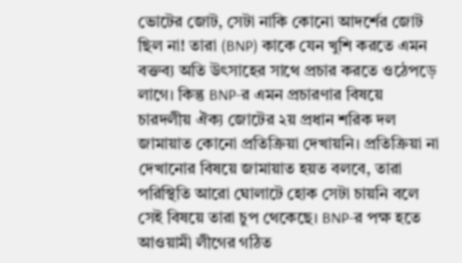ভোটের জোট, সেটা নাকি কোনো আদর্শের জোট ছিল না! তারা (BNP) কাকে যেন খুশি করতে এমন বক্তব্য অতি উৎসাহের সাথে প্রচার করতে ওঠেপড়ে লাগে। কিন্তু BNP-র এমন প্রচারণার বিষয়ে চারদলীয় ঐক্য জোটের ২য় প্রধান শরিক দল জামায়াত কোনো প্রতিক্রিয়া দেখায়নি। প্রতিক্রিয়া না দেখানোর বিষয়ে জামায়াত হয়ত বলবে, তারা পরিস্থিতি আরো ঘোলাটে হোক সেটা চায়নি বলে সেই বিষয়ে তারা চুপ থেকেছে। BNP-র পক্ষ হতে আওয়ামী লীগের গঠিত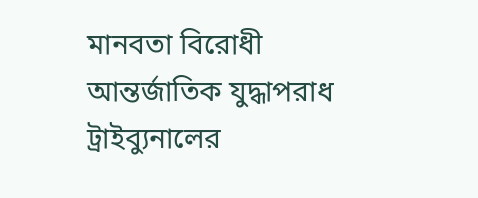মানবতা বিরোধী আন্তর্জাতিক যুদ্ধাপরাধ ট্রাইব্যুনালের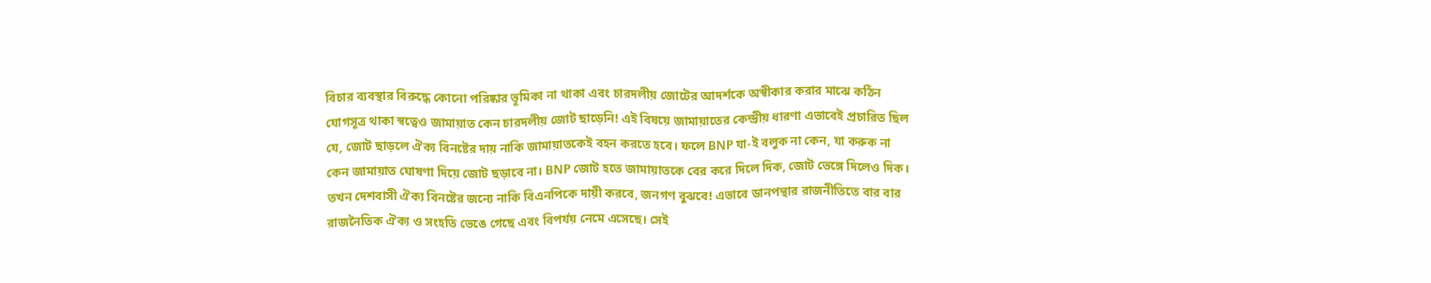বিচার ব্যবস্থার বিরুদ্ধে কোনো পরিষ্কার ভূমিকা না থাকা এবং চারদলীয় জোটের আদর্শকে অস্বীকার করার মাঝে কঠিন যোগসূত্র থাকা স্বত্বেও জামায়াত কেন চারদলীয় জোট ছাড়েনি! এই বিষয়ে জামায়াতের কেন্দ্রীয় ধারণা এভাবেই প্রচারিত ছিল যে, জোট ছাড়লে ঐক্য বিনষ্টের দায় নাকি জামায়াতকেই বহন করতে হবে। ফলে BNP যা-ই বলুক না কেন, যা করুক না কেন জামায়াত ঘোষণা দিয়ে জোট ছড়াবে না। BNP জোট হতে জামায়াতকে বের করে দিলে দিক, জোট ভেঙ্গে দিলেও দিক। তখন দেশবাসী ঐক্য বিনষ্টের জন্যে নাকি বিএনপিকে দায়ী করবে, জনগণ বুঝবে! এভাবে ডানপন্থার রাজনীতিতে বার বার রাজনৈতিক ঐক্য ও সংহতি ভেঙে গেছে এবং বিপর্যয় নেমে এসেছে। সেই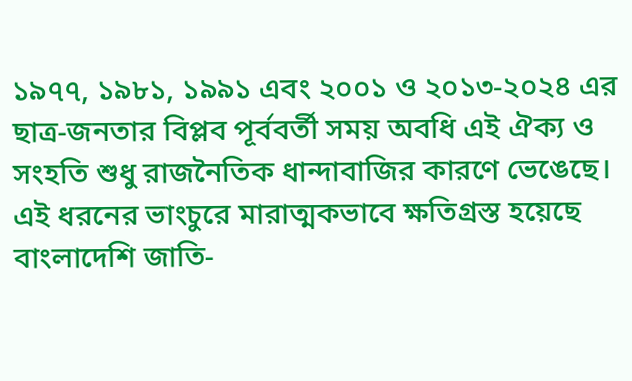১৯৭৭, ১৯৮১, ১৯৯১ এবং ২০০১ ও ২০১৩-২০২৪ এর ছাত্র-জনতার বিপ্লব পূর্ববর্তী সময় অবধি এই ঐক্য ও সংহতি শুধু রাজনৈতিক ধান্দাবাজির কারণে ভেঙেছে। এই ধরনের ভাংচুরে মারাত্মকভাবে ক্ষতিগ্রস্ত হয়েছে বাংলাদেশি জাতি-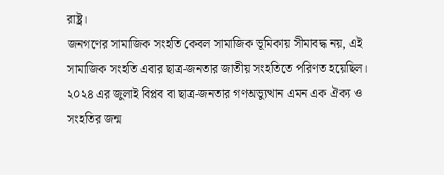রাষ্ট্র।
জনগণের সামাজিক সংহতি কেবল সামাজিক ভূমিকায় সীমাবদ্ধ নয়, এই সামাজিক সংহতি এবার ছাত্র-জনতার জাতীয় সংহতিতে পরিণত হয়েছিল। ২০২৪ এর জুলাই বিপ্লব বা ছাত্র-জনতার গণঅভ্যুত্থান এমন এক ঐক্য ও সংহতির জন্ম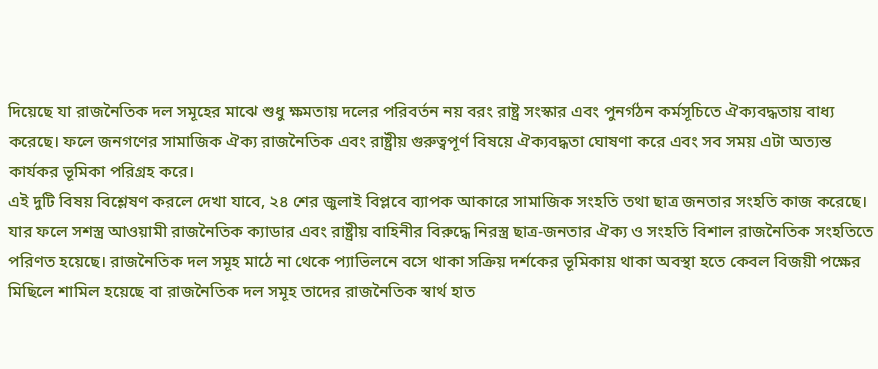দিয়েছে যা রাজনৈতিক দল সমূহের মাঝে শুধু ক্ষমতায় দলের পরিবর্তন নয় বরং রাষ্ট্র সংস্কার এবং পুনর্গঠন কর্মসূচিতে ঐক্যবদ্ধতায় বাধ্য করেছে। ফলে জনগণের সামাজিক ঐক্য রাজনৈতিক এবং রাষ্ট্রীয় গুরুত্বপূর্ণ বিষয়ে ঐক্যবদ্ধতা ঘোষণা করে এবং সব সময় এটা অত্যন্ত কার্যকর ভূমিকা পরিগ্রহ করে।
এই দুটি বিষয় বিশ্লেষণ করলে দেখা যাবে, ২৪ শের জুলাই বিপ্লবে ব্যাপক আকারে সামাজিক সংহতি তথা ছাত্র জনতার সংহতি কাজ করেছে। যার ফলে সশস্ত্র আওয়ামী রাজনৈতিক ক্যাডার এবং রাষ্ট্রীয় বাহিনীর বিরুদ্ধে নিরস্ত্র ছাত্র-জনতার ঐক্য ও সংহতি বিশাল রাজনৈতিক সংহতিতে পরিণত হয়েছে। রাজনৈতিক দল সমূহ মাঠে না থেকে প্যাভিলনে বসে থাকা সক্রিয় দর্শকের ভূমিকায় থাকা অবস্থা হতে কেবল বিজয়ী পক্ষের মিছিলে শামিল হয়েছে বা রাজনৈতিক দল সমূহ তাদের রাজনৈতিক স্বার্থ হাত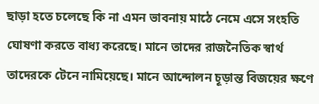ছাড়া হতে চলেছে কি না এমন ভাবনায় মাঠে নেমে এসে সংহতি ঘোষণা করতে বাধ্য করেছে। মানে তাদের রাজনৈতিক স্বার্থ তাদেরকে টেনে নামিয়েছে। মানে আন্দোলন চূড়ান্ত বিজয়ের ক্ষণে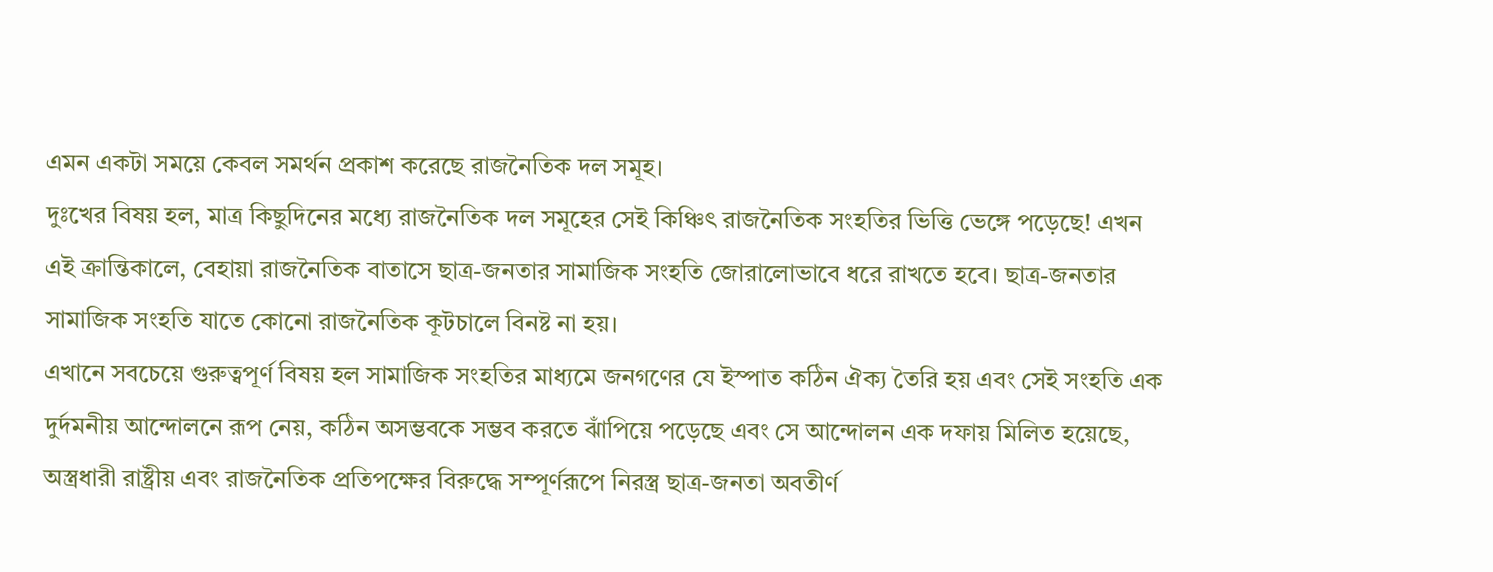এমন একটা সময়ে কেবল সমর্থন প্রকাশ করেছে রাজনৈতিক দল সমূহ।
দুঃখের বিষয় হল, মাত্র কিছুদিনের মধ্যে রাজনৈতিক দল সমূহের সেই কিঞ্চিৎ রাজনৈতিক সংহতির ভিত্তি ভেঙ্গে পড়েছে! এখন এই ক্রান্তিকালে, বেহায়া রাজনৈতিক বাতাসে ছাত্র-জনতার সামাজিক সংহতি জোরালোভাবে ধরে রাখতে হবে। ছাত্র-জনতার সামাজিক সংহতি যাতে কোনো রাজনৈতিক কূটচালে বিনষ্ট না হয়।
এখানে সবচেয়ে গুরুত্বপূর্ণ বিষয় হল সামাজিক সংহতির মাধ্যমে জনগণের যে ইস্পাত কঠিন ঐক্য তৈরি হয় এবং সেই সংহতি এক দুর্দমনীয় আন্দোলনে রূপ নেয়, কঠিন অসম্ভবকে সম্ভব করতে ঝাঁপিয়ে পড়েছে এবং সে আন্দোলন এক দফায় মিলিত হয়েছে, অস্ত্রধারী রাষ্ট্রীয় এবং রাজনৈতিক প্রতিপক্ষের বিরুদ্ধে সম্পূর্ণরূপে নিরস্ত্র ছাত্র-জনতা অবতীর্ণ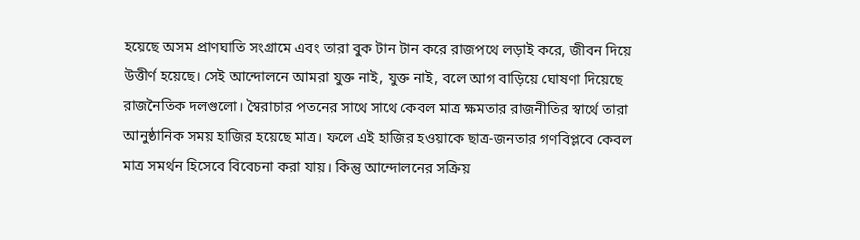হয়েছে অসম প্রাণঘাতি সংগ্রামে এবং তারা বুক টান টান করে রাজপথে লড়াই করে, জীবন দিয়ে উত্তীর্ণ হয়েছে। সেই আন্দোলনে আমরা যুক্ত নাই, যুক্ত নাই, বলে আগ বাড়িয়ে ঘোষণা দিয়েছে রাজনৈতিক দলগুলো। স্বৈরাচার পতনের সাথে সাথে কেবল মাত্র ক্ষমতার রাজনীতির স্বার্থে তারা আনুষ্ঠানিক সময় হাজির হয়েছে মাত্র। ফলে এই হাজির হওয়াকে ছাত্র-জনতার গণবিপ্লবে কেবল মাত্র সমর্থন হিসেবে বিবেচনা করা যায়। কিন্তু আন্দোলনের সক্রিয়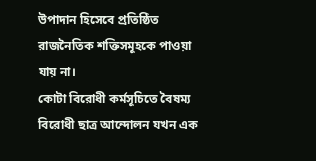উপাদান হিসেবে প্রতিষ্ঠিত রাজনৈতিক শক্তিসমূহকে পাওয়া যায় না।
কোটা বিরোধী কর্মসূচিতে বৈষম্য বিরোধী ছাত্র আন্দোলন যখন এক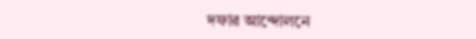দফার আন্দোলনে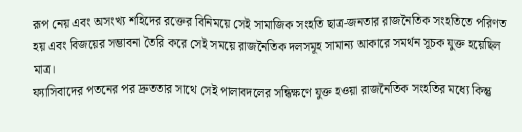রূপ নেয় এবং অসংখ্য শহিদের রক্তের বিনিময়ে সেই সামাজিক সংহতি ছাত্র-জনতার রাজনৈতিক সংহতিতে পরিণত হয় এবং বিজয়ের সম্ভাবনা তৈরি করে সেই সময়ে রাজনৈতিক দলসমূহ সামান্য আকারে সমর্থন সূচক যুক্ত হয়েছিল মাত্র।
ফ্যাসিবাদের পতনের পর দ্রুততার সাথে সেই পালাবদলের সন্ধিক্ষণে যুক্ত হওয়া রাজনৈতিক সংহতির মধ্যে কিন্তু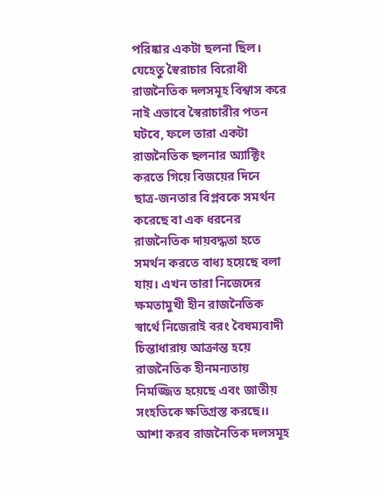পরিষ্কার একটা ছলনা ছিল। যেহেতু স্বৈরাচার বিরোধী রাজনৈতিক দলসমূহ বিশ্বাস করে নাই এভাবে স্বৈরাচারীর পতন ঘটবে, ফলে তারা একটা রাজনৈতিক ছলনার অ্যাক্টিং করতে গিয়ে বিজয়ের দিনে ছাত্র-জনতার বিপ্লবকে সমর্থন করেছে বা এক ধরনের রাজনৈতিক দায়বদ্ধতা হতে সমর্থন করতে বাধ্য হয়েছে বলা যায়। এখন তারা নিজেদের ক্ষমতামুখী হীন রাজনৈতিক স্বার্থে নিজেরাই বরং বৈষম্যবাদী চিন্তাধারায় আক্রান্ত হয়ে রাজনৈতিক হীনমন্যতায় নিমজ্জিত হয়েছে এবং জাতীয় সংহতিকে ক্ষতিগ্রস্ত করছে।।
আশা করব রাজনৈতিক দলসমূহ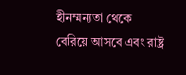হীনম্মন্যতা থেকে বেরিয়ে আসবে এবং রাষ্ট্র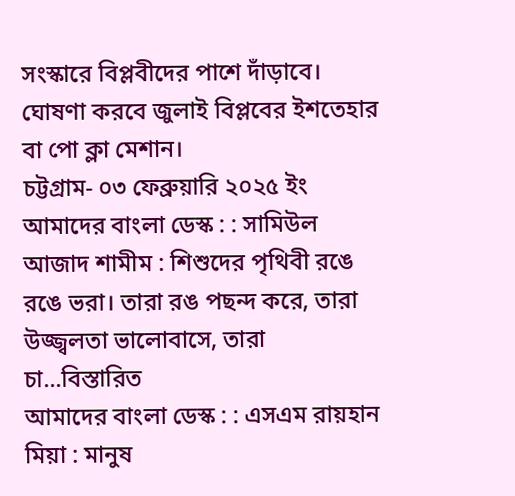সংস্কারে বিপ্লবীদের পাশে দাঁড়াবে। ঘোষণা করবে জুলাই বিপ্লবের ইশতেহার বা পো ক্লা মেশান।
চট্টগ্রাম- ০৩ ফেব্রুয়ারি ২০২৫ ইং
আমাদের বাংলা ডেস্ক : : সামিউল আজাদ শামীম : শিশুদের পৃথিবী রঙে রঙে ভরা। তারা রঙ পছন্দ করে, তারা উজ্জ্বলতা ভালোবাসে, তারা চা...বিস্তারিত
আমাদের বাংলা ডেস্ক : : এসএম রায়হান মিয়া : মানুষ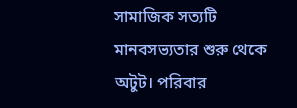সামাজিক সত্যটি মানবসভ্যতার শুরু থেকে অটুট। পরিবার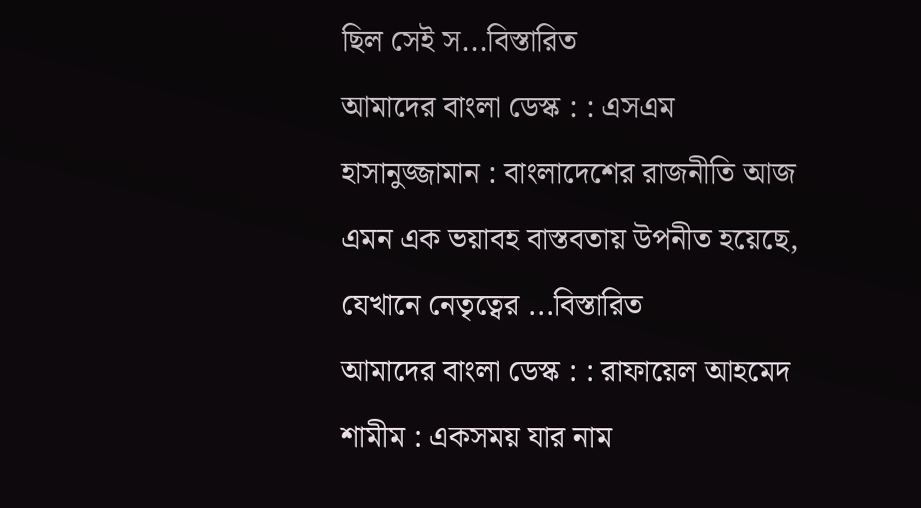ছিল সেই স...বিস্তারিত
আমাদের বাংলা ডেস্ক : : এসএম হাসানুজ্জামান : বাংলাদেশের রাজনীতি আজ এমন এক ভয়াবহ বাস্তবতায় উপনীত হয়েছে, যেখানে নেতৃত্বের ...বিস্তারিত
আমাদের বাংলা ডেস্ক : : রাফায়েল আহমেদ শামীম : একসময় যার নাম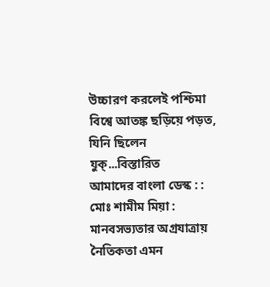উচ্চারণ করলেই পশ্চিমা বিশ্বে আতঙ্ক ছড়িয়ে পড়ত, যিনি ছিলেন যুক্...বিস্তারিত
আমাদের বাংলা ডেস্ক : : মোঃ শামীম মিয়া : মানবসভ্যতার অগ্রযাত্রায় নৈতিকতা এমন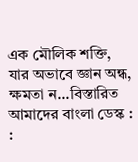এক মৌলিক শক্তি, যার অভাবে জ্ঞান অন্ধ, ক্ষমতা ন...বিস্তারিত
আমাদের বাংলা ডেস্ক : :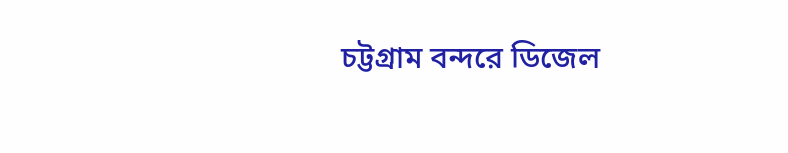চট্টগ্রাম বন্দরে ডিজেল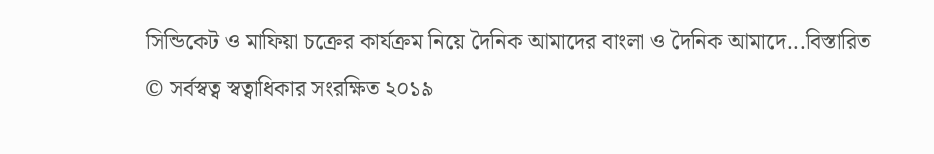সিন্ডিকেট ও মাফিয়া চক্রের কার্যক্রম নিয়ে দৈনিক আমাদের বাংলা ও দৈনিক আমাদে...বিস্তারিত
© সর্বস্বত্ব স্বত্বাধিকার সংরক্ষিত ২০১৯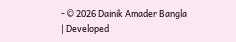- © 2026 Dainik Amader Bangla | Developed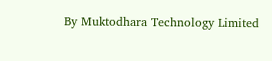By Muktodhara Technology Limited